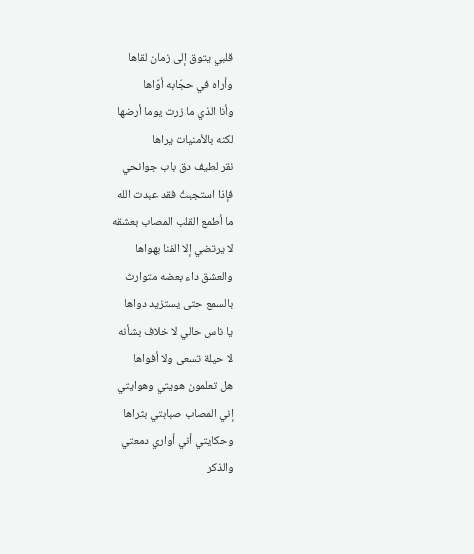قلبي يتوق إلى زمان لقاها
وأراه في حجّابه أوّاها
وأنا الذي ما زرت يوما أرضها
لكنه بالأمنيات يراها
نقر لطيف دق باب جوانحي
فإذا استجبتُ فقد عبدت الله
ما أطمع القلب المصاب بعشقه
لا يرتضي إلا الفنا بهواها
والعشق داء بعضه متوارث
بالسمع حتى يستزيد دواها
يا ناس حالي لا خلاف بشأنه
لا حيلة تسعى ولا أفواها
هل تعلمون هويتي وهوايتي
إني المصاب صبابتي بثراها
وحكايتي أني أواري دمعتي
والذكر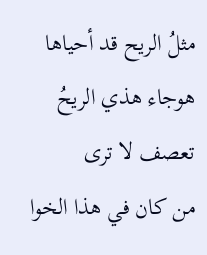مثلُ الريح قد أحياها
هوجاء هذي الريحُ تعصف لا ترى
من كان في هذا الخوا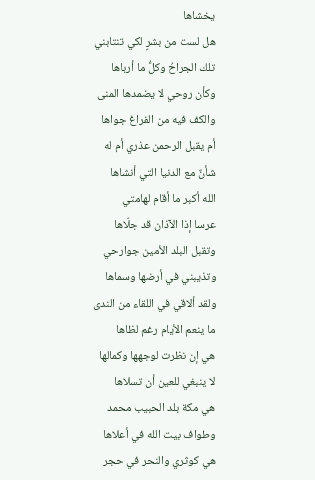يخشاها
هل لست من بشرٍ لكي تنتابني
تلك الجراحُ وكلُّ ما أرباها
وكأن روحي لا يضمدها المنى
والكف فيه من الفراغ جواها
أم يقبل الرحمن عذري أم له
شأنٌ مع الدنيا التي أنشاها
الله أكبر ما أقام لهامتي
عرسا إذا الآذان قد جلّاها
وتقبل البلد الأمين جوارحي
وتذيبني في أرضها وسماها
ولقد ألاقي في اللقاء من الندى
ما ينعم الأيام رغم لظاها
هي إن نظرت لوجهها وكمالها
لا ينبغي للعين أن تسلاها
هي مكة بلد الحبيب محمد
وطواف بيت الله في أعلاها
هي كوثري والنحر في حجر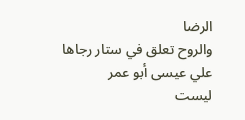الرضا
والروح تعلق في ستار رجاها
علي عيسى أبو عمر
ليست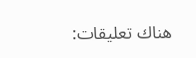هناك تعليقات: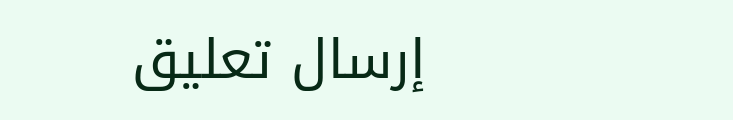إرسال تعليق